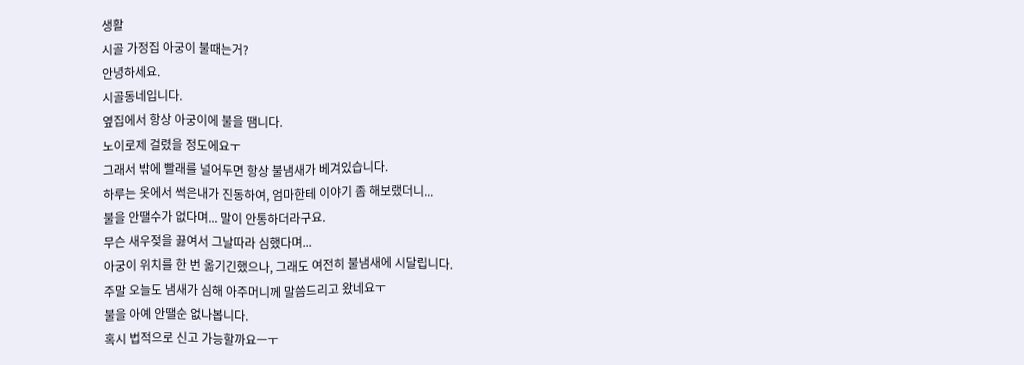생활
시골 가정집 아궁이 불때는거?
안녕하세요.
시골동네입니다.
옆집에서 항상 아궁이에 불을 땜니다.
노이로제 걸렸을 정도에요ㅜ
그래서 밖에 빨래를 널어두면 항상 불냄새가 베겨있습니다.
하루는 옷에서 썩은내가 진동하여, 엄마한테 이야기 좀 해보랬더니...
불을 안땔수가 없다며... 말이 안통하더라구요.
무슨 새우젖을 끓여서 그날따라 심했다며...
아궁이 위치를 한 번 옮기긴했으나, 그래도 여전히 불냄새에 시달립니다.
주말 오늘도 냄새가 심해 아주머니께 말씀드리고 왔네요ㅜ
불을 아예 안땔순 없나봅니다.
혹시 법적으로 신고 가능할까요ㅡㅜ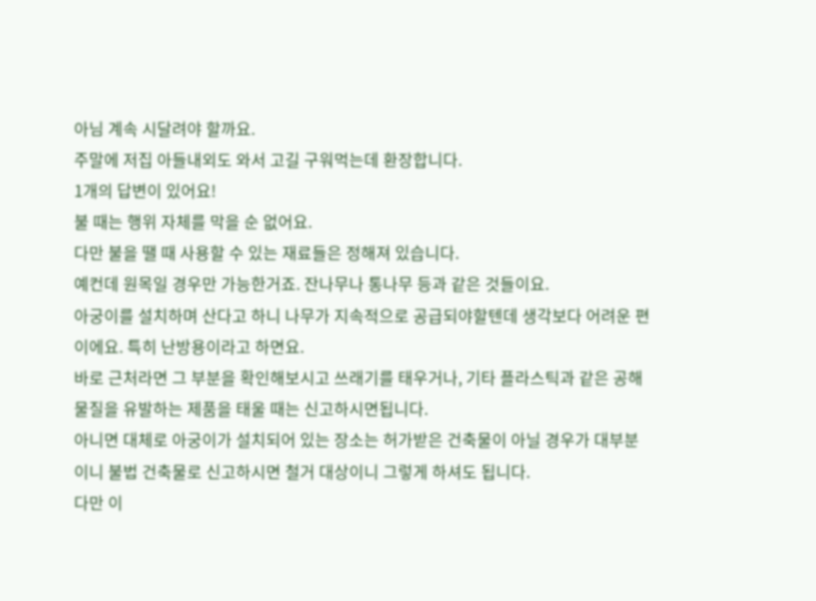아님 계속 시달려야 할까요.
주말에 저집 아들내외도 와서 고길 구워먹는데 환장합니다.
1개의 답변이 있어요!
불 때는 행위 자체를 막을 순 없어요.
다만 불을 땔 때 사용할 수 있는 재료들은 정해져 있습니다.
예컨데 원목일 경우만 가능한거죠. 잔나무나 통나무 등과 같은 것들이요.
아궁이를 설치하며 산다고 하니 나무가 지속적으로 공급되야할텐데 생각보다 어려운 편이에요. 특히 난방용이라고 하면요.
바로 근처라면 그 부분을 확인해보시고 쓰래기를 태우거나, 기타 플라스틱과 같은 공해물질을 유발하는 제품을 태울 때는 신고하시면됩니다.
아니면 대체로 아궁이가 설치되어 있는 장소는 허가받은 건축물이 아닐 경우가 대부분이니 불법 건축물로 신고하시면 철거 대상이니 그렇게 하셔도 됩니다.
다만 이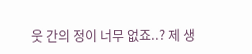웃 간의 정이 너무 없죠..? 제 생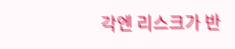각엔 리스크가 반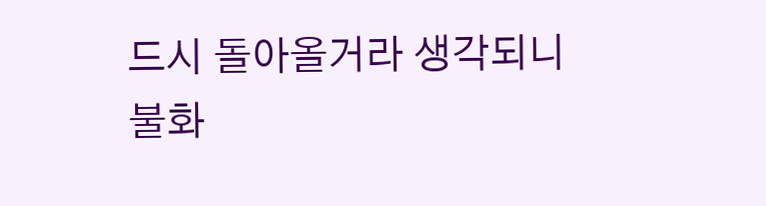드시 돌아올거라 생각되니 불화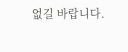없길 바랍니다.